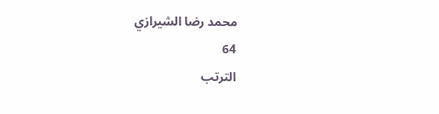محمد رضا الشيرازي
64
الترتب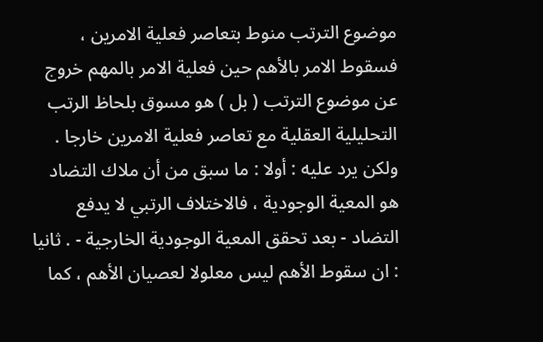موضوع الترتب منوط بتعاصر فعلية الامرين ، فسقوط الامر بالأهم حين فعلية الامر بالمهم خروج عن موضوع الترتب ( بل ) هو مسوق بلحاظ الرتب التحليلية العقلية مع تعاصر فعلية الامرين خارجا . ولكن يرد عليه : أولا : ما سبق من أن ملاك التضاد هو المعية الوجودية ، فالاختلاف الرتبي لا يدفع التضاد - بعد تحقق المعية الوجودية الخارجية - . ثانيا : ان سقوط الأهم ليس معلولا لعصيان الأهم ، كما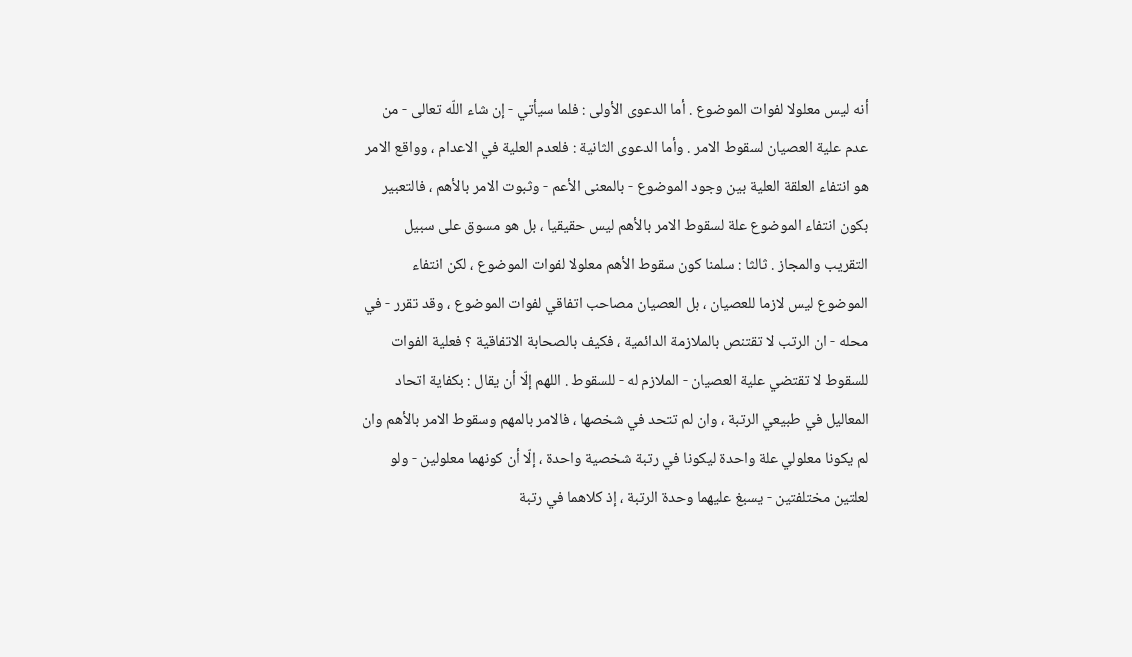أنه ليس معلولا لفوات الموضوع . أما الدعوى الأولى : فلما سيأتي - إن شاء اللّه تعالى - من عدم علية العصيان لسقوط الامر . وأما الدعوى الثانية : فلعدم العلية في الاعدام ، وواقع الامر هو انتفاء العلقة العلية بين وجود الموضوع - بالمعنى الأعم - وثبوت الامر بالأهم ، فالتعبير بكون انتفاء الموضوع علة لسقوط الامر بالأهم ليس حقيقيا ، بل هو مسوق على سبيل التقريب والمجاز . ثالثا : سلمنا كون سقوط الأهم معلولا لفوات الموضوع ، لكن انتفاء الموضوع ليس لازما للعصيان ، بل العصيان مصاحب اتفاقي لفوات الموضوع ، وقد تقرر - في محله - ان الرتب لا تقتنص بالملازمة الدائمية ، فكيف بالصحابة الاتفاقية ؟ فعلية الفوات للسقوط لا تقتضي علية العصيان - الملازم له - للسقوط . اللهم إلّا أن يقال : بكفاية اتحاد المعاليل في طبيعي الرتبة ، وان لم تتحد في شخصها ، فالامر بالمهم وسقوط الامر بالأهم وان لم يكونا معلولي علة واحدة ليكونا في رتبة شخصية واحدة ، إلّا أن كونهما معلولين - ولو لعلتين مختلفتين - يسبغ عليهما وحدة الرتبة ، إذ كلاهما في رتبة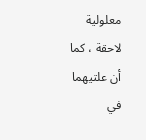معلولية لاحقة ، كما أن علتيهما في